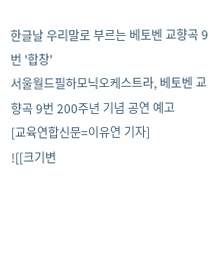한글날 우리말로 부르는 베토벤 교향곡 9번 '합창'
서울월드필하모닉오케스트라, 베토벤 교향곡 9번 200주년 기념 공연 예고
[교육연합신문=이유연 기자]
![[크기변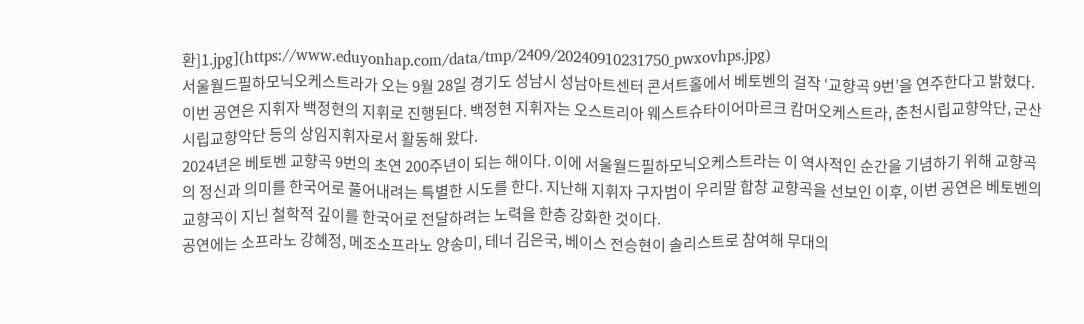환]1.jpg](https://www.eduyonhap.com/data/tmp/2409/20240910231750_pwxovhps.jpg)
서울월드필하모닉오케스트라가 오는 9월 28일 경기도 성남시 성남아트센터 콘서트홀에서 베토벤의 걸작 ‘교향곡 9번’을 연주한다고 밝혔다.
이번 공연은 지휘자 백정현의 지휘로 진행된다. 백정현 지휘자는 오스트리아 웨스트슈타이어마르크 캄머오케스트라, 춘천시립교향악단, 군산시립교향악단 등의 상임지휘자로서 활동해 왔다.
2024년은 베토벤 교향곡 9번의 초연 200주년이 되는 해이다. 이에 서울월드필하모닉오케스트라는 이 역사적인 순간을 기념하기 위해 교향곡의 정신과 의미를 한국어로 풀어내려는 특별한 시도를 한다. 지난해 지휘자 구자범이 우리말 합창 교향곡을 선보인 이후, 이번 공연은 베토벤의 교향곡이 지닌 철학적 깊이를 한국어로 전달하려는 노력을 한층 강화한 것이다.
공연에는 소프라노 강혜정, 메조소프라노 양송미, 테너 김은국, 베이스 전승현이 솔리스트로 참여해 무대의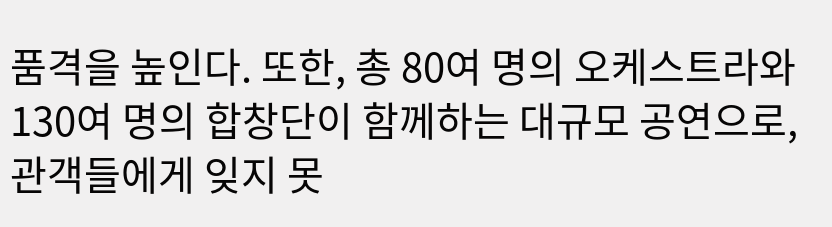품격을 높인다. 또한, 총 80여 명의 오케스트라와 130여 명의 합창단이 함께하는 대규모 공연으로, 관객들에게 잊지 못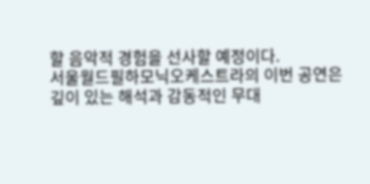할 음악적 경험을 선사할 예정이다.
서울월드필하모닉오케스트라의 이번 공연은 깊이 있는 해석과 감동적인 무대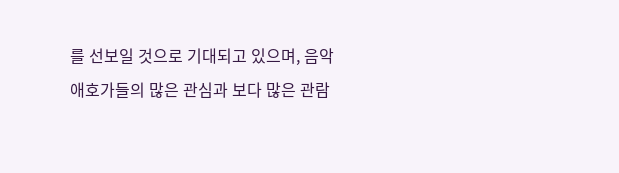를 선보일 것으로 기대되고 있으며, 음악 애호가들의 많은 관심과 보다 많은 관람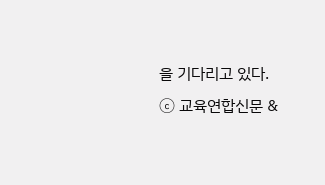을 기다리고 있다.
ⓒ 교육연합신문 &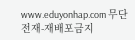www.eduyonhap.com 무단전재-재배포금지